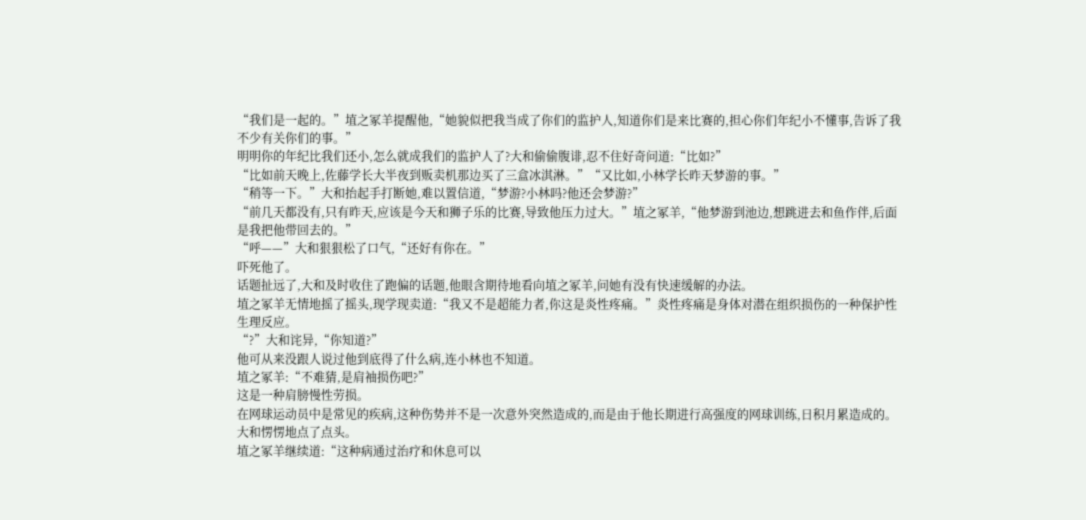“我们是一起的。”埴之冢羊提醒他,“她貌似把我当成了你们的监护人,知道你们是来比赛的,担心你们年纪小不懂事,告诉了我不少有关你们的事。”
明明你的年纪比我们还小,怎么就成我们的监护人了?大和偷偷腹诽,忍不住好奇问道:“比如?”
“比如前天晚上,佐藤学长大半夜到贩卖机那边买了三盒冰淇淋。”“又比如,小林学长昨天梦游的事。”
“稍等一下。”大和抬起手打断她,难以置信道,“梦游?小林吗?他还会梦游?”
“前几天都没有,只有昨天,应该是今天和狮子乐的比赛,导致他压力过大。”埴之冢羊,“他梦游到池边,想跳进去和鱼作伴,后面是我把他带回去的。”
“呼——”大和狠狠松了口气,“还好有你在。”
吓死他了。
话题扯远了,大和及时收住了跑偏的话题,他眼含期待地看向埴之冢羊,问她有没有快速缓解的办法。
埴之冢羊无情地摇了摇头,现学现卖道:“我又不是超能力者,你这是炎性疼痛。”炎性疼痛是身体对潜在组织损伤的一种保护性生理反应。
“?”大和诧异,“你知道?”
他可从来没跟人说过他到底得了什么病,连小林也不知道。
埴之冢羊:“不难猜,是肩袖损伤吧?”
这是一种肩膀慢性劳损。
在网球运动员中是常见的疾病,这种伤势并不是一次意外突然造成的,而是由于他长期进行高强度的网球训练,日积月累造成的。
大和愣愣地点了点头。
埴之冢羊继续道:“这种病通过治疗和休息可以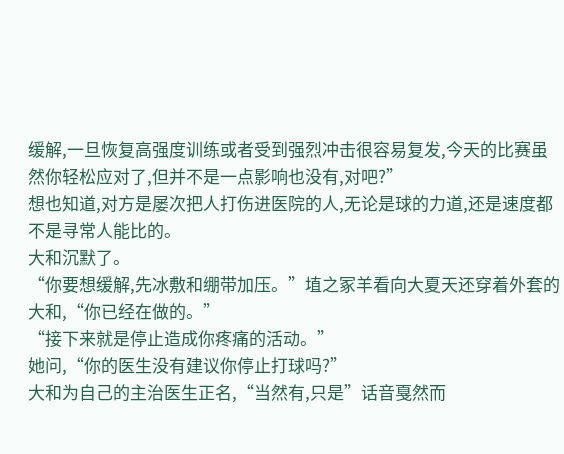缓解,一旦恢复高强度训练或者受到强烈冲击很容易复发,今天的比赛虽然你轻松应对了,但并不是一点影响也没有,对吧?”
想也知道,对方是屡次把人打伤进医院的人,无论是球的力道,还是速度都不是寻常人能比的。
大和沉默了。
“你要想缓解,先冰敷和绷带加压。”埴之冢羊看向大夏天还穿着外套的大和,“你已经在做的。”
“接下来就是停止造成你疼痛的活动。”
她问,“你的医生没有建议你停止打球吗?”
大和为自己的主治医生正名,“当然有,只是”话音戛然而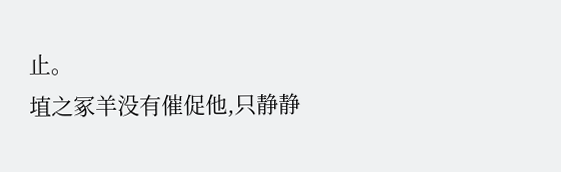止。
埴之冢羊没有催促他,只静静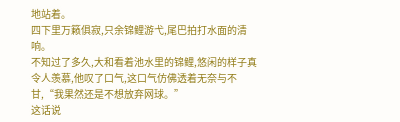地站着。
四下里万籁俱寂,只余锦鲤游弋,尾巴拍打水面的清响。
不知过了多久,大和看着池水里的锦鲤,悠闲的样子真令人羡慕,他叹了口气,这口气仿佛透着无奈与不甘,“我果然还是不想放弃网球。”
这话说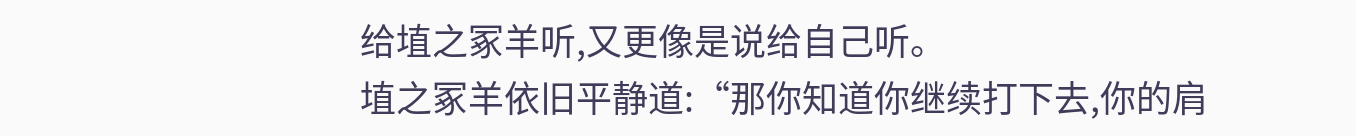给埴之冢羊听,又更像是说给自己听。
埴之冢羊依旧平静道:“那你知道你继续打下去,你的肩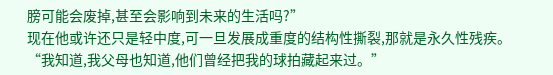膀可能会废掉,甚至会影响到未来的生活吗?”
现在他或许还只是轻中度,可一旦发展成重度的结构性撕裂,那就是永久性残疾。
“我知道,我父母也知道,他们曾经把我的球拍藏起来过。”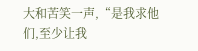大和苦笑一声,“是我求他们,至少让我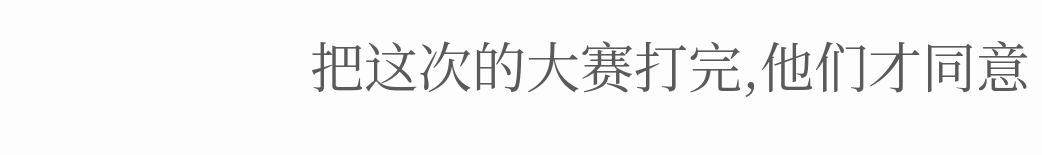把这次的大赛打完,他们才同意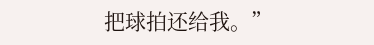把球拍还给我。”